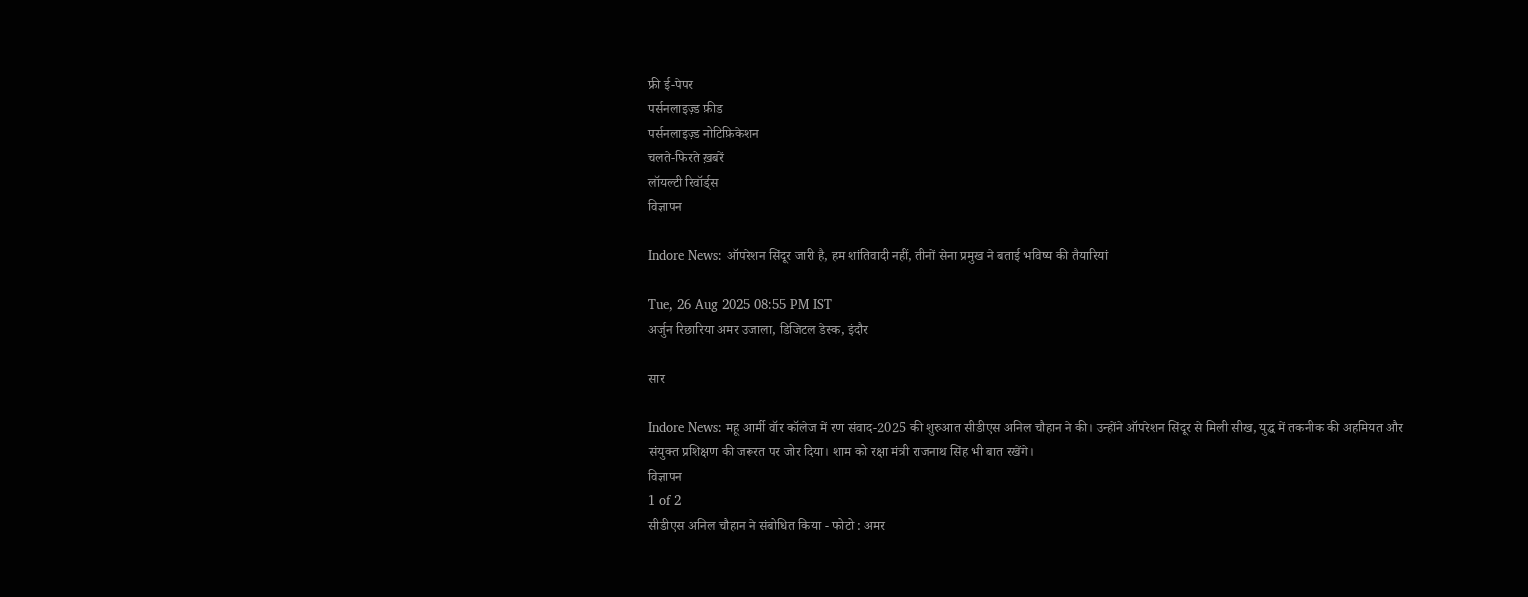फ्री ई-पेपर
पर्सनलाइज़्ड फ़ीड
पर्सनलाइज़्ड नोटिफ़िकेशन
चलते-फिरते ख़बरें
लॉयल्टी रिवॉर्ड्स
विज्ञापन

Indore News: ऑपरेशन सिंदूर जारी है, हम शांतिवादी नहीं, तीनों सेना प्रमुख ने बताई भविष्य की तैयारियां

Tue, 26 Aug 2025 08:55 PM IST
अर्जुन रिछारिया अमर उजाला, डिजिटल डेस्क, इंदौर

सार

Indore News: महू आर्मी वॉर कॉलेज में रण संवाद-2025 की शुरुआत सीडीएस अनिल चौहान ने की। उन्होंने ऑपरेशन सिंदूर से मिली सीख, युद्ध में तकनीक की अहमियत और संयुक्त प्रशिक्षण की जरूरत पर जोर दिया। शाम को रक्षा मंत्री राजनाथ सिंह भी बात रखेंगे।
विज्ञापन
1 of 2
सीडीएस अनिल चौहान ने संबोधित किया - फोटो : अमर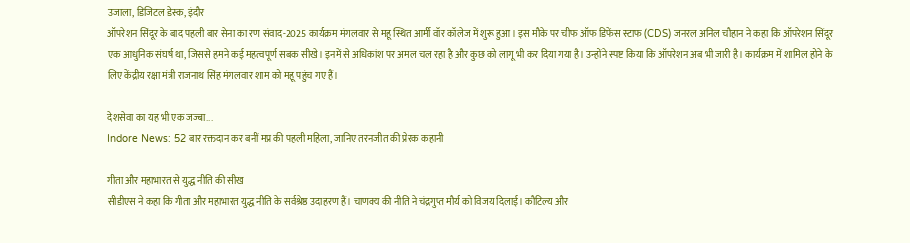उजाला, डिजिटल डेस्क, इंदौर
ऑपरेशन सिंदूर के बाद पहली बार सेना का रण संवाद-2025 कार्यक्रम मंगलवार से महू स्थित आर्मी वॉर कॉलेज में शुरू हुआ। इस मौके पर चीफ ऑफ डिफेंस स्टाफ (CDS) जनरल अनिल चौहान ने कहा कि ऑपरेशन सिंदूर एक आधुनिक संघर्ष था, जिससे हमने कई महत्वपूर्ण सबक सीखे। इनमें से अधिकांश पर अमल चल रहा है और कुछ को लागू भी कर दिया गया है। उन्होंने स्पष्ट किया कि ऑपरेशन अब भी जारी है। कार्यक्रम में शामिल होने के लिए केंद्रीय रक्षा मंत्री राजनाथ सिंह मंगलवार शाम को महू पहुंच गए हैं।

देशसेवा का यह भी एक जज्बा...
Indore News: 52 बार रक्तदान कर बनीं मप्र की पहली महिला, जानिए तरनजीत की प्रेरक कहानी

गीता और महाभारत से युद्ध नीति की सीख
सीडीएस ने कहा कि गीता और महाभारत युद्ध नीति के सर्वश्रेष्ठ उदाहरण हैं। चाणक्य की नीति ने चंद्रगुप्त मौर्य को विजय दिलाई। कौटिल्य और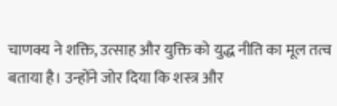चाणक्य ने शक्ति, उत्साह और युक्ति को युद्ध नीति का मूल तत्व बताया है। उन्होंने जोर दिया कि शस्त्र और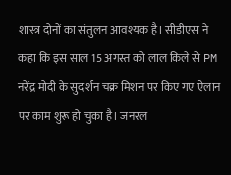शास्त्र दोनों का संतुलन आवश्यक है। सीडीएस ने कहा कि इस साल 15 अगस्त को लाल किले से PM नरेंद्र मोदी के सुदर्शन चक्र मिशन पर किए गए ऐलान पर काम शुरू हो चुका है। जनरल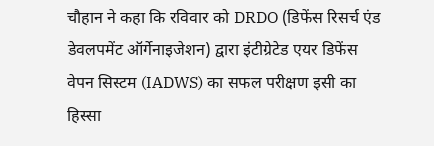चौहान ने कहा कि रविवार को DRDO (डिफेंस रिसर्च एंड डेवलपमेंट ऑर्गेनाइजेशन) द्वारा इंटीग्रेटेड एयर डिफेंस वेपन सिस्टम (IADWS) का सफल परीक्षण इसी का हिस्सा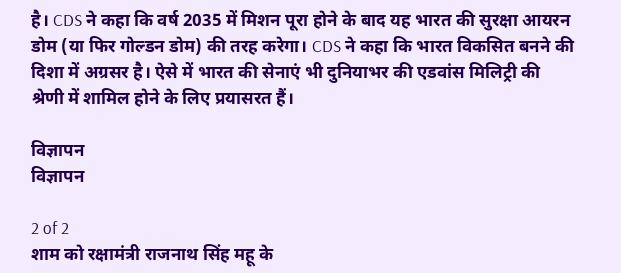है। CDS ने कहा कि वर्ष 2035 में मिशन पूरा होने के बाद यह भारत की सुरक्षा आयरन डोम (या फिर गोल्डन डोम) की तरह करेगा। CDS ने कहा कि भारत विकसित बनने की दिशा में अग्रसर है। ऐसे में भारत की सेनाएं भी दुनियाभर की एडवांस मिलिट्री की श्रेणी में शामिल होने के लिए प्रयासरत हैं।

विज्ञापन
विज्ञापन

2 of 2
शाम को रक्षामंत्री राजनाथ सिंह महू के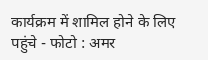कार्यक्रम में शामिल होने के लिए पहुंचे - फोटो : अमर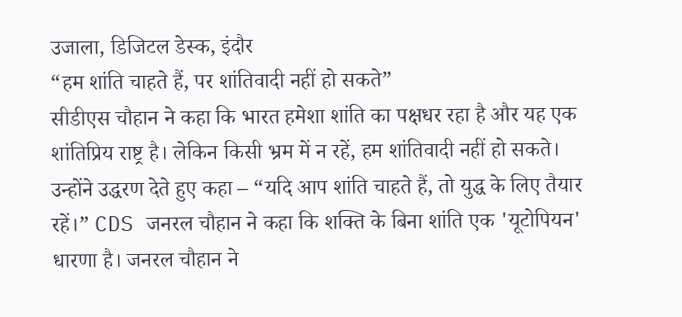उजाला, डिजिटल डेस्क, इंदौर
“हम शांति चाहते हैं, पर शांतिवादी नहीं हो सकते”
सीडीएस चौहान ने कहा कि भारत हमेशा शांति का पक्षधर रहा है और यह एक शांतिप्रिय राष्ट्र है। लेकिन किसी भ्रम में न रहें, हम शांतिवादी नहीं हो सकते। उन्होंने उद्धरण देते हुए कहा – “यदि आप शांति चाहते हैं, तो युद्ध के लिए तैयार रहें।” CDS जनरल चौहान ने कहा कि शक्ति के बिना शांति एक 'यूटोपियन' धारणा है। जनरल चौहान ने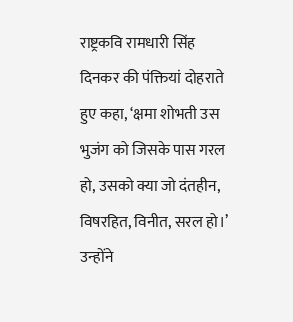राष्ट्रकवि रामधारी सिंह दिनकर की पंक्तियां दोहराते हुए कहा, ‘क्षमा शोभती उस भुजंग को जिसके पास गरल हो, उसको क्या जो दंतहीन, विषरहित, विनीत, सरल हो।’ उन्होंने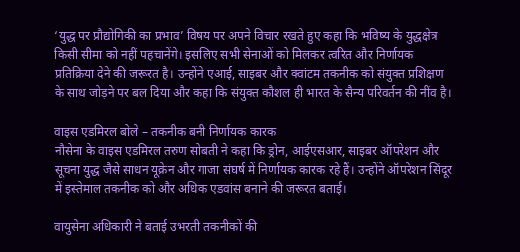‘युद्ध पर प्रौद्योगिकी का प्रभाव’ विषय पर अपने विचार रखते हुए कहा कि भविष्य के युद्धक्षेत्र किसी सीमा को नहीं पहचानेंगे। इसलिए सभी सेनाओं को मिलकर त्वरित और निर्णायक प्रतिक्रिया देने की जरूरत है। उन्होंने एआई, साइबर और क्वांटम तकनीक को संयुक्त प्रशिक्षण के साथ जोड़ने पर बल दिया और कहा कि संयुक्त कौशल ही भारत के सैन्य परिवर्तन की नींव है।

वाइस एडमिरल बोले – तकनीक बनी निर्णायक कारक
नौसेना के वाइस एडमिरल तरुण सोबती ने कहा कि ड्रोन, आईएसआर, साइबर ऑपरेशन और सूचना युद्ध जैसे साधन यूक्रेन और गाजा संघर्ष में निर्णायक कारक रहे हैं। उन्होंने ऑपरेशन सिंदूर में इस्तेमाल तकनीक को और अधिक एडवांस बनाने की जरूरत बताई।

वायुसेना अधिकारी ने बताई उभरती तकनीकों की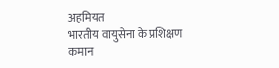अहमियत
भारतीय वायुसेना के प्रशिक्षण कमान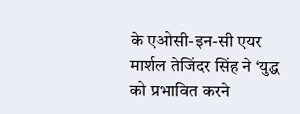के एओसी-इन-सी एयर मार्शल तेजिंदर सिंह ने ‘युद्ध को प्रभावित करने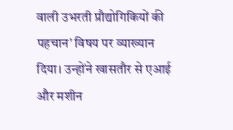वाली उभरती प्रौद्योगिकियों की पहचान’ विषय पर व्याख्यान दिया। उन्होंने खासतौर से एआई और मशीन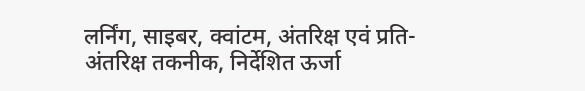लर्निंग, साइबर, क्वांटम, अंतरिक्ष एवं प्रति-अंतरिक्ष तकनीक, निर्देशित ऊर्जा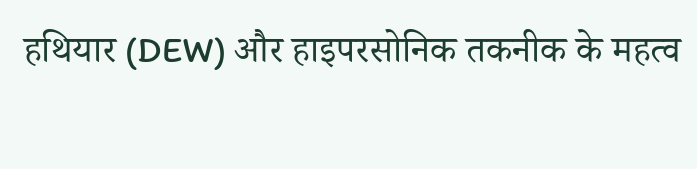हथियार (DEW) और हाइपरसोनिक तकनीक के महत्व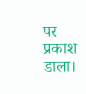पर प्रकाश डाला।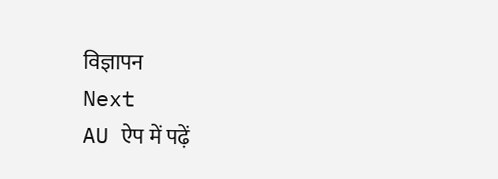विज्ञापन
Next
AU ऐप में पढ़ें